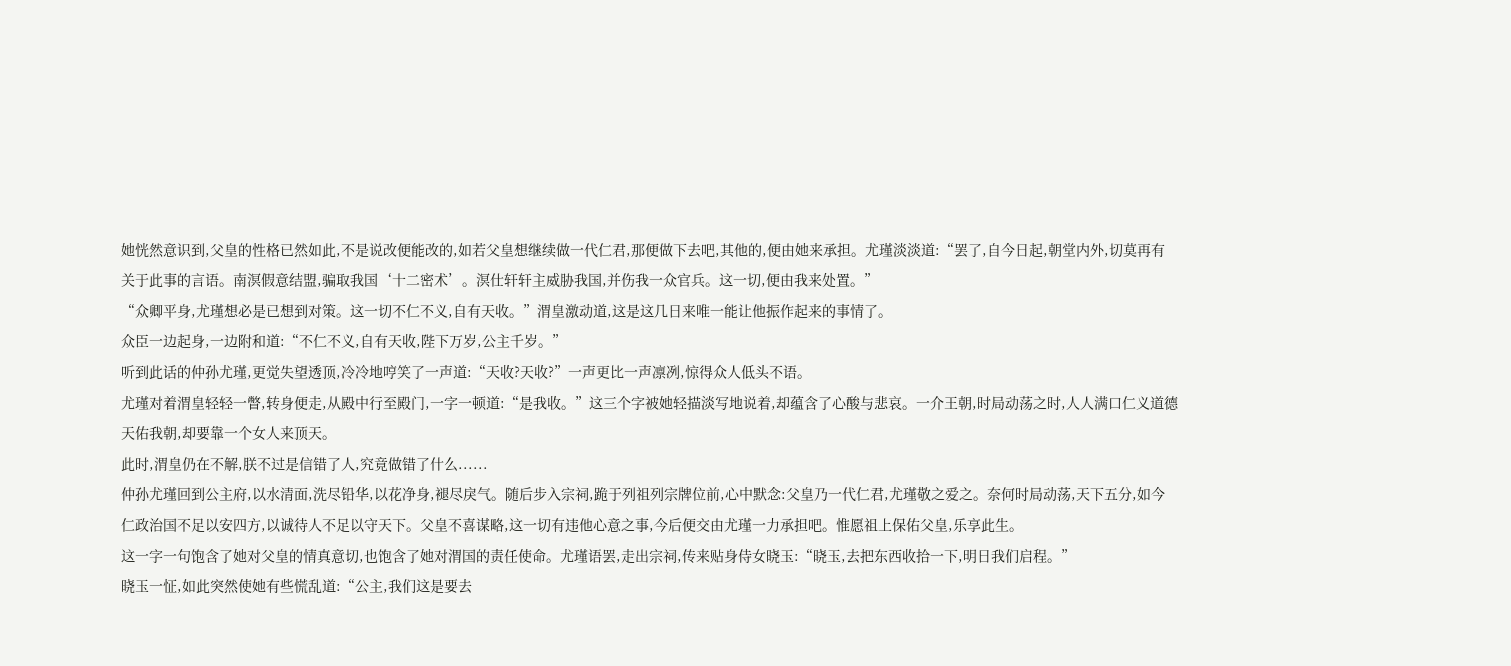她恍然意识到,父皇的性格已然如此,不是说改便能改的,如若父皇想继续做一代仁君,那便做下去吧,其他的,便由她来承担。尤瑾淡淡道:“罢了,自今日起,朝堂内外,切莫再有关于此事的言语。南溟假意结盟,骗取我国‘十二密术’。溟仕轩轩主威胁我国,并伤我一众官兵。这一切,便由我来处置。”
“众卿平身,尤瑾想必是已想到对策。这一切不仁不义,自有天收。”渭皇激动道,这是这几日来唯一能让他振作起来的事情了。
众臣一边起身,一边附和道:“不仁不义,自有天收,陛下万岁,公主千岁。”
听到此话的仲孙尤瑾,更觉失望透顶,冷冷地哼笑了一声道:“天收?天收?”一声更比一声凛冽,惊得众人低头不语。
尤瑾对着渭皇轻轻一瞥,转身便走,从殿中行至殿门,一字一顿道:“是我收。”这三个字被她轻描淡写地说着,却蕴含了心酸与悲哀。一介王朝,时局动荡之时,人人满口仁义道德天佑我朝,却要靠一个女人来顶天。
此时,渭皇仍在不解,朕不过是信错了人,究竟做错了什么......
仲孙尤瑾回到公主府,以水清面,洗尽铅华,以花净身,褪尽戾气。随后步入宗祠,跪于列祖列宗牌位前,心中默念:父皇乃一代仁君,尤瑾敬之爱之。奈何时局动荡,天下五分,如今仁政治国不足以安四方,以诚待人不足以守天下。父皇不喜谋略,这一切有违他心意之事,今后便交由尤瑾一力承担吧。惟愿祖上保佑父皇,乐享此生。
这一字一句饱含了她对父皇的情真意切,也饱含了她对渭国的责任使命。尤瑾语罢,走出宗祠,传来贴身侍女晓玉:“晓玉,去把东西收拾一下,明日我们启程。”
晓玉一怔,如此突然使她有些慌乱道:“公主,我们这是要去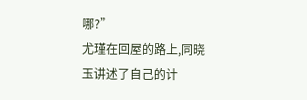哪?”
尤瑾在回屋的路上,同晓玉讲述了自己的计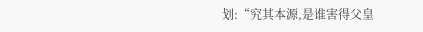划:“究其本源,是谁害得父皇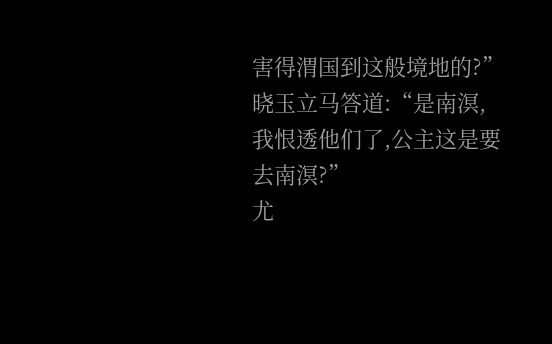害得渭国到这般境地的?”
晓玉立马答道:“是南溟,我恨透他们了,公主这是要去南溟?”
尤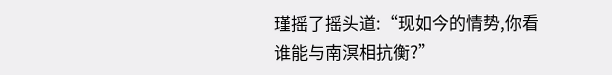瑾摇了摇头道:“现如今的情势,你看谁能与南溟相抗衡?”